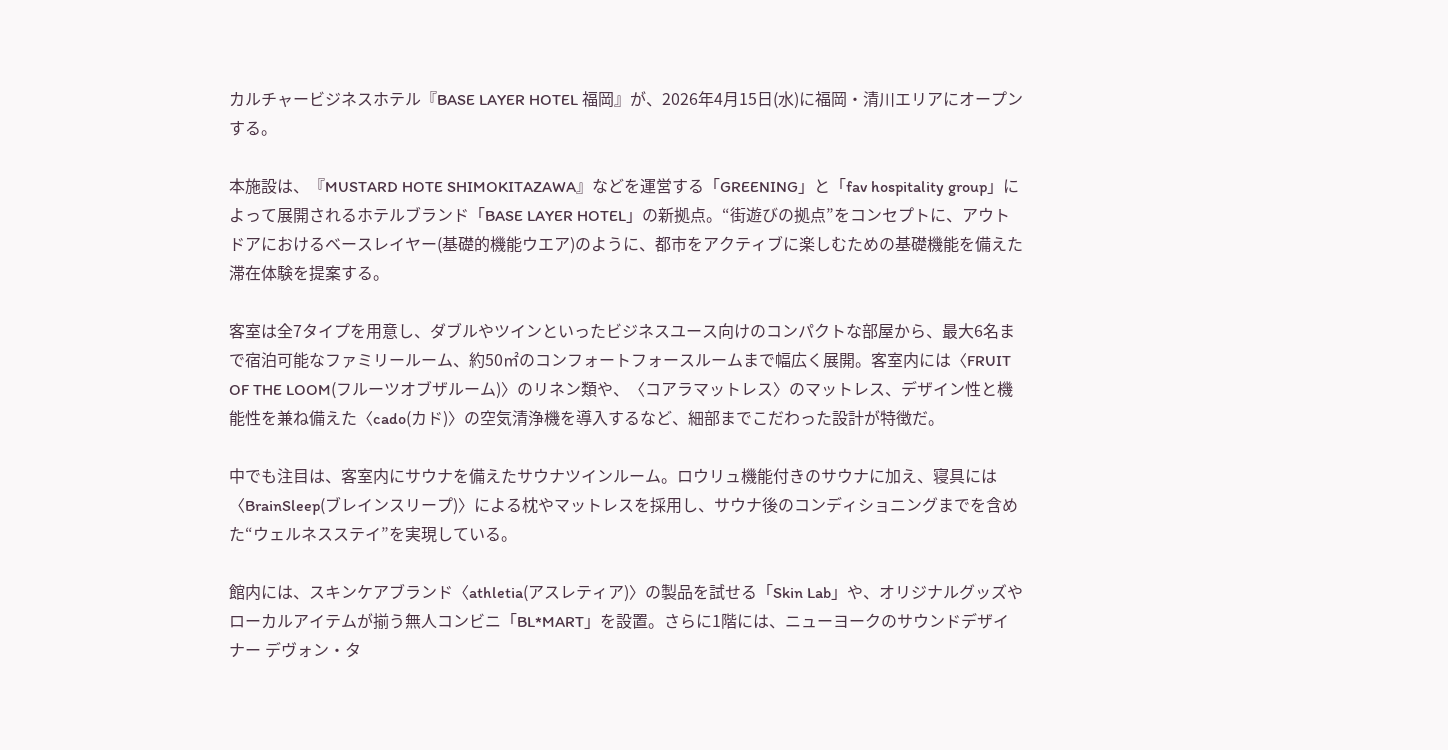カルチャービジネスホテル『BASE LAYER HOTEL 福岡』が、2026年4月15日(水)に福岡・清川エリアにオープンする。

本施設は、『MUSTARD HOTE SHIMOKITAZAWA』などを運営する「GREENING」と「fav hospitality group」によって展開されるホテルブランド「BASE LAYER HOTEL」の新拠点。“街遊びの拠点”をコンセプトに、アウトドアにおけるベースレイヤー(基礎的機能ウエア)のように、都市をアクティブに楽しむための基礎機能を備えた滞在体験を提案する。

客室は全7タイプを用意し、ダブルやツインといったビジネスユース向けのコンパクトな部屋から、最大6名まで宿泊可能なファミリールーム、約50㎡のコンフォートフォースルームまで幅広く展開。客室内には〈FRUIT OF THE LOOM(フルーツオブザルーム)〉のリネン類や、〈コアラマットレス〉のマットレス、デザイン性と機能性を兼ね備えた〈cado(カド)〉の空気清浄機を導入するなど、細部までこだわった設計が特徴だ。

中でも注目は、客室内にサウナを備えたサウナツインルーム。ロウリュ機能付きのサウナに加え、寝具には〈BrainSleep(ブレインスリープ)〉による枕やマットレスを採用し、サウナ後のコンディショニングまでを含めた“ウェルネスステイ”を実現している。

館内には、スキンケアブランド〈athletia(アスレティア)〉の製品を試せる「Skin Lab」や、オリジナルグッズやローカルアイテムが揃う無人コンビニ「BL*MART」を設置。さらに1階には、ニューヨークのサウンドデザイナー デヴォン・タ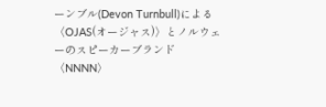ーンブル(Devon Turnbull)による〈OJAS(オージャス)〉とノルウェーのスピーカーブランド〈NNNN〉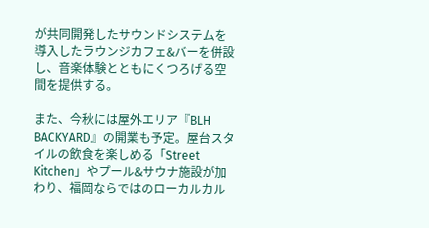が共同開発したサウンドシステムを導入したラウンジカフェ&バーを併設し、音楽体験とともにくつろげる空間を提供する。

また、今秋には屋外エリア『BLH BACKYARD』の開業も予定。屋台スタイルの飲食を楽しめる「Street Kitchen」やプール&サウナ施設が加わり、福岡ならではのローカルカル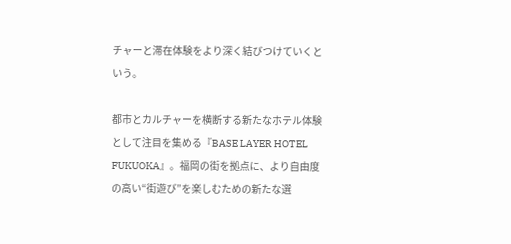チャーと滞在体験をより深く結びつけていくという。

都市とカルチャーを横断する新たなホテル体験として注目を集める『BASE LAYER HOTEL FUKUOKA』。福岡の街を拠点に、より自由度の高い“街遊び”を楽しむための新たな選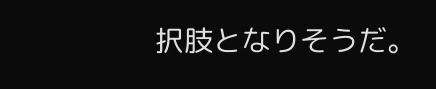択肢となりそうだ。